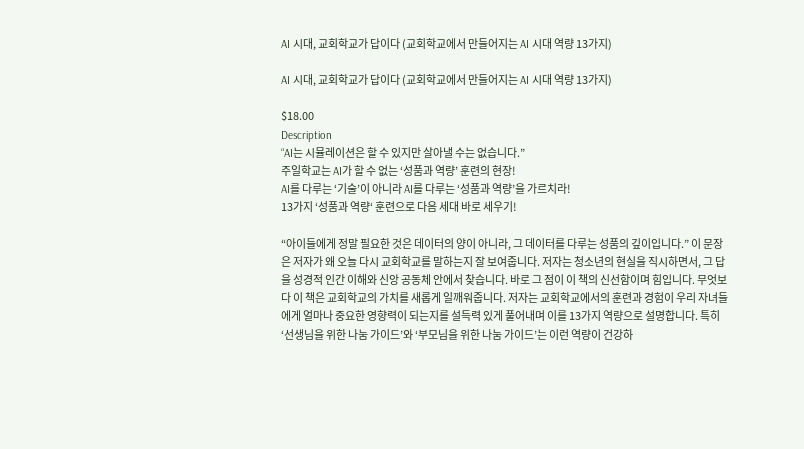AI 시대, 교회학교가 답이다 (교회학교에서 만들어지는 AI 시대 역량 13가지)

AI 시대, 교회학교가 답이다 (교회학교에서 만들어지는 AI 시대 역량 13가지)

$18.00
Description
“AI는 시뮬레이션은 할 수 있지만 살아낼 수는 없습니다.”
주일학교는 AI가 할 수 없는 ‘성품과 역량’ 훈련의 현장!
AI를 다루는 ‘기술’이 아니라 AI를 다루는 ‘성품과 역량’을 가르치라!
13가지 ‘성품과 역량‘ 훈련으로 다음 세대 바로 세우기!

“아이들에게 정말 필요한 것은 데이터의 양이 아니라, 그 데이터를 다루는 성품의 깊이입니다.” 이 문장은 저자가 왜 오늘 다시 교회학교를 말하는지 잘 보여줍니다. 저자는 청소년의 현실을 직시하면서, 그 답을 성경적 인간 이해와 신앙 공동체 안에서 찾습니다. 바로 그 점이 이 책의 신선함이며 힘입니다. 무엇보다 이 책은 교회학교의 가치를 새롭게 일깨워줍니다. 저자는 교회학교에서의 훈련과 경험이 우리 자녀들에게 얼마나 중요한 영향력이 되는지를 설득력 있게 풀어내며 이를 13가지 역량으로 설명합니다. 특히 ‘선생님을 위한 나눔 가이드’와 ‘부모님을 위한 나눔 가이드’는 이런 역량이 건강하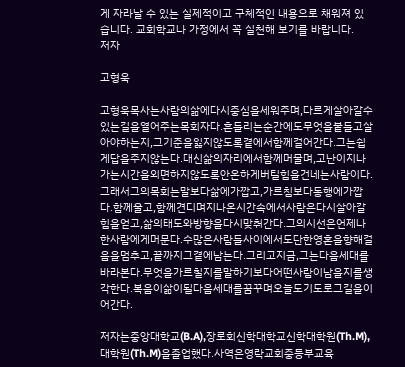게 자라날 수 있는 실제적이고 구체적인 내용으로 채워져 있습니다. 교회학교나 가정에서 꼭 실천해 보기를 바랍니다.
저자

고형욱

고형욱목사는사람의삶에다시중심을세워주며,다르게살아갈수있는길을열어주는목회자다.흔들리는순간에도무엇을붙들고살아야하는지,그기준을잃지않도록곁에서함께걸어간다.그는쉽게답을주지않는다.대신삶의자리에서함께머물며,고난이지나가는시간을외면하지않도록안온하게버틸힘을건네는사람이다.그래서그의목회는말보다삶에가깝고,가르침보다동행에가깝다.함께울고,함께견디며지나온시간속에서사람은다시살아갈힘을얻고,삶의태도와방향을다시맞춰간다.그의시선은언제나한사람에게머문다.수많은사람들사이에서도단한영혼을향해걸음을멈추고,끝까지그곁에남는다.그리고지금,그는다음세대를바라본다.무엇을가르칠지를말하기보다어떤사람이남을지를생각한다.복음이삶이될다음세대를꿈꾸며오늘도기도로그길을이어간다.

저자는중앙대학교(B.A),장로회신학대학교신학대학원(Th.M),대학원(Th.M)을졸업했다.사역은영락교회중등부교육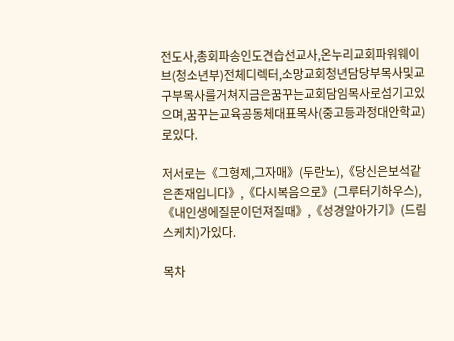전도사,총회파송인도견습선교사,온누리교회파워웨이브(청소년부)전체디렉터,소망교회청년담당부목사및교구부목사를거쳐지금은꿈꾸는교회담임목사로섬기고있으며,꿈꾸는교육공동체대표목사(중고등과정대안학교)로있다.

저서로는《그형제,그자매》(두란노),《당신은보석같은존재입니다》,《다시복음으로》(그루터기하우스),《내인생에질문이던져질때》,《성경알아가기》(드림스케치)가있다.

목차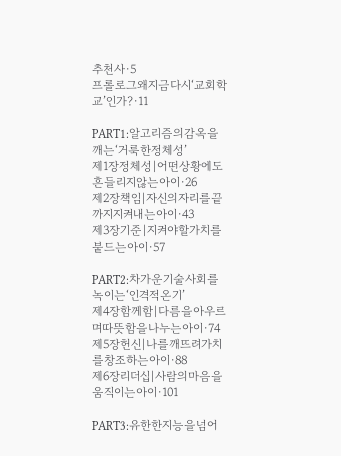추천사·5
프롤로그왜지금다시‘교회학교’인가?·11

PART1:알고리즘의감옥을깨는‘거룩한정체성’
제1장정체성|어떤상황에도흔들리지않는아이·26
제2장책임|자신의자리를끝까지지켜내는아이·43
제3장기준|지켜야할가치를붙드는아이·57

PART2:차가운기술사회를녹이는‘인격적온기’
제4장함께함|다름을아우르며따뜻함을나누는아이·74
제5장헌신|나를깨뜨려가치를창조하는아이·88
제6장리더십|사람의마음을움직이는아이·101

PART3:유한한지능을넘어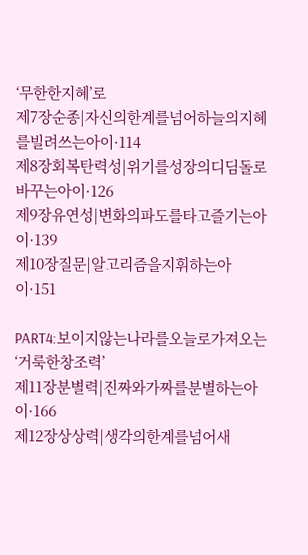‘무한한지혜’로
제7장순종|자신의한계를넘어하늘의지혜를빌려쓰는아이·114
제8장회복탄력성|위기를성장의디딤돌로바꾸는아이·126
제9장유연성|변화의파도를타고즐기는아이·139
제10장질문|알고리즘을지휘하는아이·151

PART4:보이지않는나라를오늘로가져오는‘거룩한창조력’
제11장분별력|진짜와가짜를분별하는아이·166
제12장상상력|생각의한계를넘어새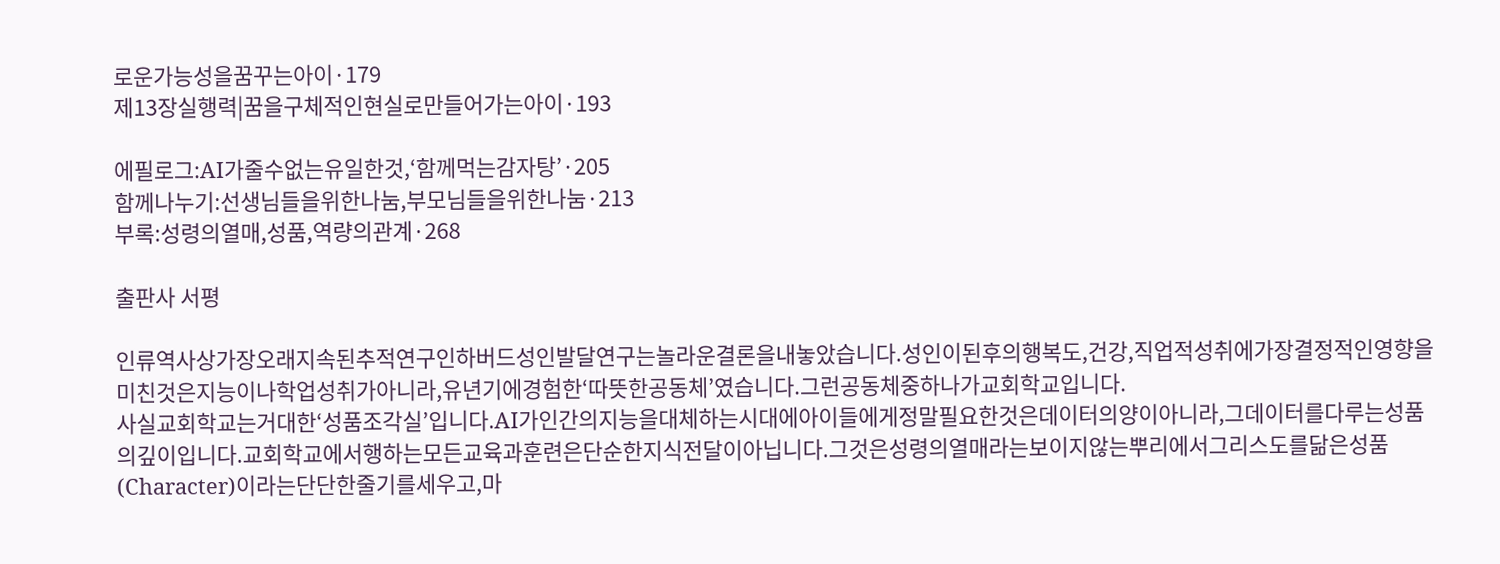로운가능성을꿈꾸는아이·179
제13장실행력|꿈을구체적인현실로만들어가는아이·193

에필로그:AI가줄수없는유일한것,‘함께먹는감자탕’·205
함께나누기:선생님들을위한나눔,부모님들을위한나눔·213
부록:성령의열매,성품,역량의관계·268

출판사 서평

인류역사상가장오래지속된추적연구인하버드성인발달연구는놀라운결론을내놓았습니다.성인이된후의행복도,건강,직업적성취에가장결정적인영향을미친것은지능이나학업성취가아니라,유년기에경험한‘따뜻한공동체’였습니다.그런공동체중하나가교회학교입니다.
사실교회학교는거대한‘성품조각실’입니다.AI가인간의지능을대체하는시대에아이들에게정말필요한것은데이터의양이아니라,그데이터를다루는성품의깊이입니다.교회학교에서행하는모든교육과훈련은단순한지식전달이아닙니다.그것은성령의열매라는보이지않는뿌리에서그리스도를닮은성품(Character)이라는단단한줄기를세우고,마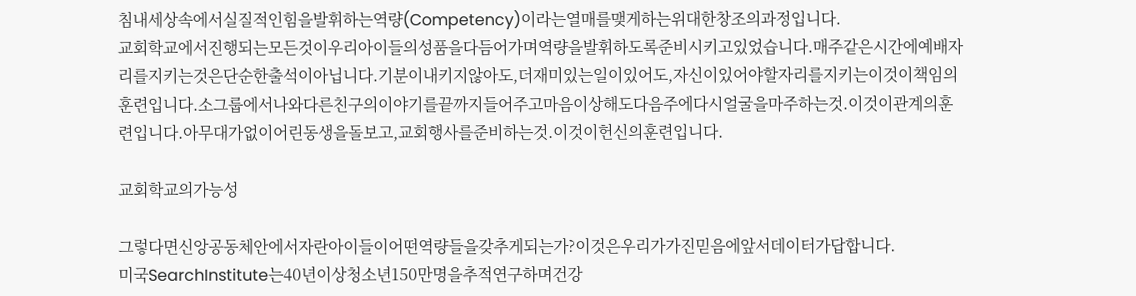침내세상속에서실질적인힘을발휘하는역량(Competency)이라는열매를맺게하는위대한창조의과정입니다.
교회학교에서진행되는모든것이우리아이들의성품을다듬어가며역량을발휘하도록준비시키고있었습니다.매주같은시간에예배자리를지키는것은단순한출석이아닙니다.기분이내키지않아도,더재미있는일이있어도,자신이있어야할자리를지키는이것이책임의훈련입니다.소그룹에서나와다른친구의이야기를끝까지들어주고마음이상해도다음주에다시얼굴을마주하는것.이것이관계의훈련입니다.아무대가없이어린동생을돌보고,교회행사를준비하는것.이것이헌신의훈련입니다.

교회학교의가능성

그렇다면신앙공동체안에서자란아이들이어떤역량들을갖추게되는가?이것은우리가가진믿음에앞서데이터가답합니다.
미국SearchInstitute는40년이상청소년150만명을추적연구하며건강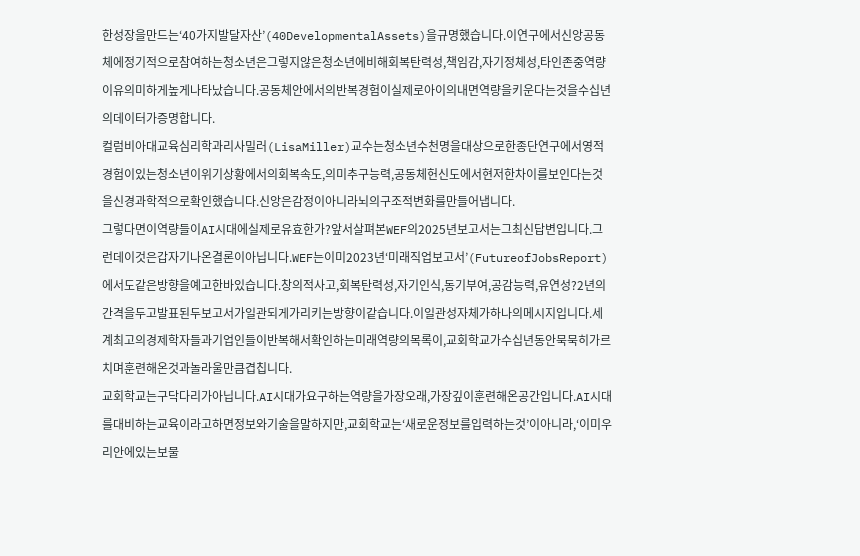한성장을만드는‘40가지발달자산’(40DevelopmentalAssets)을규명했습니다.이연구에서신앙공동체에정기적으로참여하는청소년은그렇지않은청소년에비해회복탄력성,책임감,자기정체성,타인존중역량이유의미하게높게나타났습니다.공동체안에서의반복경험이실제로아이의내면역량을키운다는것을수십년의데이터가증명합니다.
컬럼비아대교육심리학과리사밀러(LisaMiller)교수는청소년수천명을대상으로한종단연구에서영적경험이있는청소년이위기상황에서의회복속도,의미추구능력,공동체헌신도에서현저한차이를보인다는것을신경과학적으로확인했습니다.신앙은감정이아니라뇌의구조적변화를만들어냅니다.
그렇다면이역량들이AI시대에실제로유효한가?앞서살펴본WEF의2025년보고서는그최신답변입니다.그런데이것은갑자기나온결론이아닙니다.WEF는이미2023년‘미래직업보고서’(FutureofJobsReport)에서도같은방향을예고한바있습니다.창의적사고,회복탄력성,자기인식,동기부여,공감능력,유연성?2년의간격을두고발표된두보고서가일관되게가리키는방향이같습니다.이일관성자체가하나의메시지입니다.세계최고의경제학자들과기업인들이반복해서확인하는미래역량의목록이,교회학교가수십년동안묵묵히가르치며훈련해온것과놀라울만큼겹칩니다.
교회학교는구닥다리가아닙니다.AI시대가요구하는역량을가장오래,가장깊이훈련해온공간입니다.AI시대를대비하는교육이라고하면정보와기술을말하지만,교회학교는‘새로운정보를입력하는것’이아니라,‘이미우리안에있는보물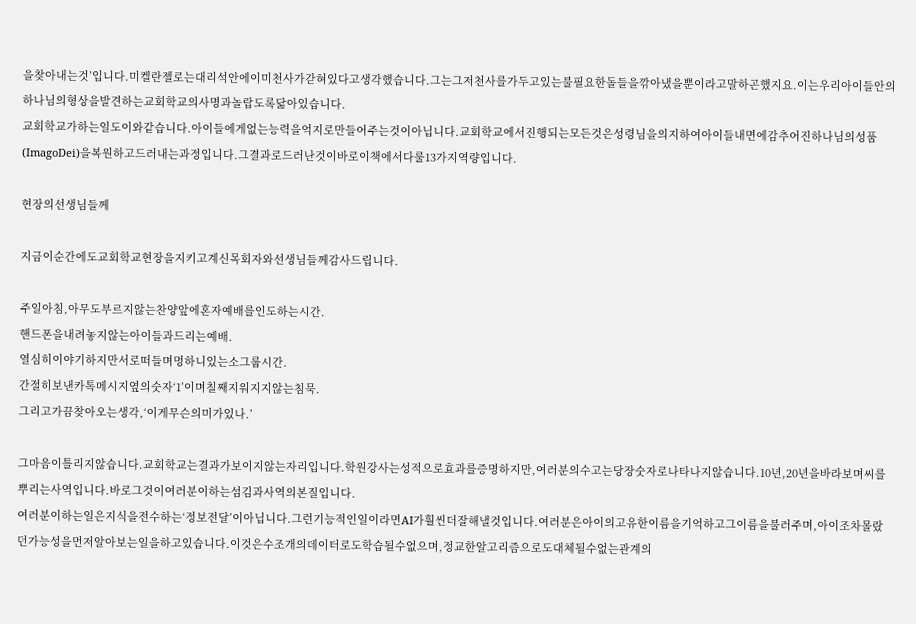을찾아내는것’입니다.미켈란젤로는대리석안에이미천사가갇혀있다고생각했습니다.그는그저천사를가두고있는불필요한돌들을깎아냈을뿐이라고말하곤했지요.이는우리아이들안의하나님의형상을발견하는교회학교의사명과놀랍도록닮아있습니다.
교회학교가하는일도이와같습니다.아이들에게없는능력을억지로만들어주는것이아닙니다.교회학교에서진행되는모든것은성령님을의지하여아이들내면에감추어진하나님의성품(ImagoDei)을복원하고드러내는과정입니다.그결과로드러난것이바로이책에서다룰13가지역량입니다.

현장의선생님들께

지금이순간에도교회학교현장을지키고계신목회자와선생님들께감사드립니다.

주일아침,아무도부르지않는찬양앞에혼자예배를인도하는시간.
핸드폰을내려놓지않는아이들과드리는예배.
열심히이야기하지만서로떠들며멍하니있는소그룹시간.
간절히보낸카톡메시지옆의숫자‘1’이며칠째지워지지않는침묵.
그리고가끔찾아오는생각,‘이게무슨의미가있나.’

그마음이틀리지않습니다.교회학교는결과가보이지않는자리입니다.학원강사는성적으로효과를증명하지만,여러분의수고는당장숫자로나타나지않습니다.10년,20년을바라보며씨를뿌리는사역입니다.바로그것이여러분이하는섬김과사역의본질입니다.
여러분이하는일은지식을전수하는‘정보전달’이아닙니다.그런기능적인일이라면AI가훨씬더잘해낼것입니다.여러분은아이의고유한이름을기억하고그이름을불러주며,아이조차몰랐던가능성을먼저알아보는일을하고있습니다.이것은수조개의데이터로도학습될수없으며,정교한알고리즘으로도대체될수없는관계의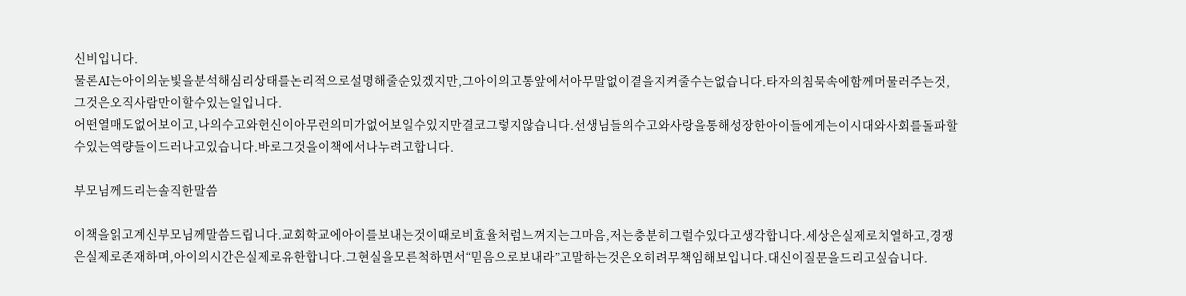신비입니다.
물론AI는아이의눈빛을분석해심리상태를논리적으로설명해줄순있겠지만,그아이의고통앞에서아무말없이곁을지켜줄수는없습니다.타자의침묵속에함께머물러주는것,그것은오직사람만이할수있는일입니다.
어떤열매도없어보이고,나의수고와헌신이아무런의미가없어보일수있지만결코그렇지않습니다.선생님들의수고와사랑을통해성장한아이들에게는이시대와사회를돌파할수있는역량들이드러나고있습니다.바로그것을이책에서나누려고합니다.

부모님께드리는솔직한말씀

이책을읽고계신부모님께말씀드립니다.교회학교에아이를보내는것이때로비효율처럼느껴지는그마음,저는충분히그럴수있다고생각합니다.세상은실제로치열하고,경쟁은실제로존재하며,아이의시간은실제로유한합니다.그현실을모른척하면서“믿음으로보내라”고말하는것은오히려무책임해보입니다.대신이질문을드리고싶습니다.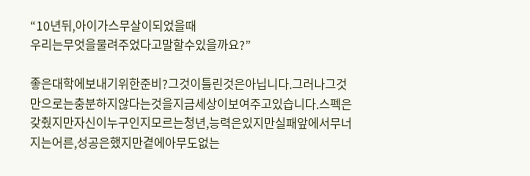“10년뒤,아이가스무살이되었을때
우리는무엇을물려주었다고말할수있을까요?”

좋은대학에보내기위한준비?그것이틀린것은아닙니다.그러나그것만으로는충분하지않다는것을지금세상이보여주고있습니다.스펙은갖췄지만자신이누구인지모르는청년,능력은있지만실패앞에서무너지는어른,성공은했지만곁에아무도없는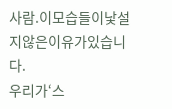사람.이모습들이낯설지않은이유가있습니다.
우리가‘스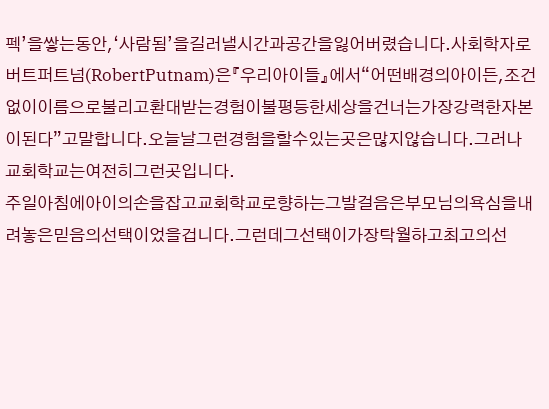펙’을쌓는동안,‘사람됨’을길러낼시간과공간을잃어버렸습니다.사회학자로버트퍼트넘(RobertPutnam)은『우리아이들』에서“어떤배경의아이든,조건없이이름으로불리고환대받는경험이불평등한세상을건너는가장강력한자본이된다”고말합니다.오늘날그런경험을할수있는곳은많지않습니다.그러나교회학교는여전히그런곳입니다.
주일아침에아이의손을잡고교회학교로향하는그발걸음은부모님의욕심을내려놓은믿음의선택이었을겁니다.그런데그선택이가장탁월하고최고의선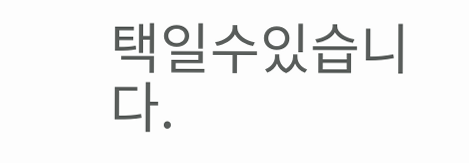택일수있습니다.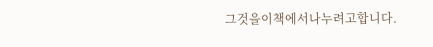그것을이책에서나누려고합니다.